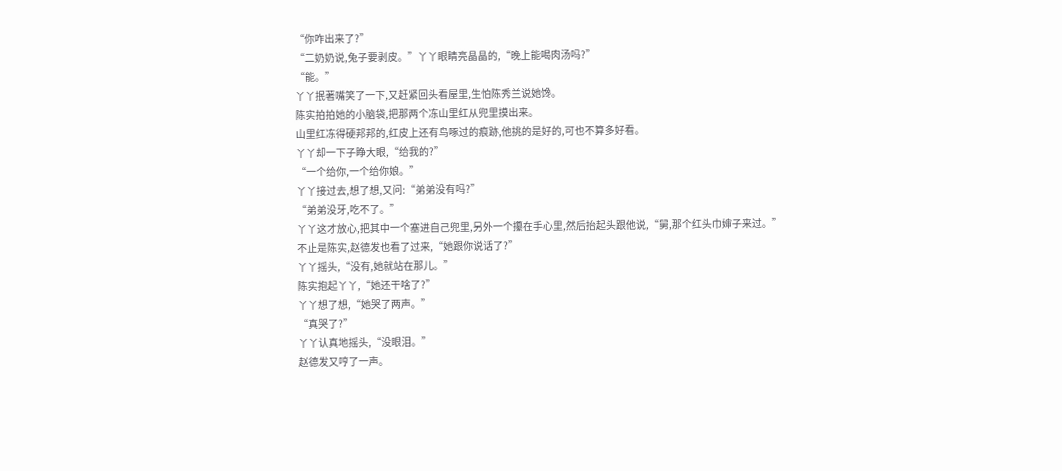“你咋出来了?”
“二奶奶说,兔子要剥皮。”丫丫眼睛亮晶晶的,“晚上能喝肉汤吗?”
“能。”
丫丫抿著嘴笑了一下,又赶紧回头看屋里,生怕陈秀兰说她馋。
陈实拍拍她的小脑袋,把那两个冻山里红从兜里摸出来。
山里红冻得硬邦邦的,红皮上还有鸟啄过的痕跡,他挑的是好的,可也不算多好看。
丫丫却一下子睁大眼,“给我的?”
“一个给你,一个给你娘。”
丫丫接过去,想了想,又问:“弟弟没有吗?”
“弟弟没牙,吃不了。”
丫丫这才放心,把其中一个塞进自己兜里,另外一个攥在手心里,然后抬起头跟他说,“舅,那个红头巾婶子来过。”
不止是陈实,赵德发也看了过来,“她跟你说话了?”
丫丫摇头,“没有,她就站在那儿。”
陈实抱起丫丫,“她还干啥了?”
丫丫想了想,“她哭了两声。”
“真哭了?”
丫丫认真地摇头,“没眼泪。”
赵德发又哼了一声。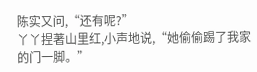陈实又问,“还有呢?”
丫丫捏著山里红,小声地说,“她偷偷踢了我家的门一脚。”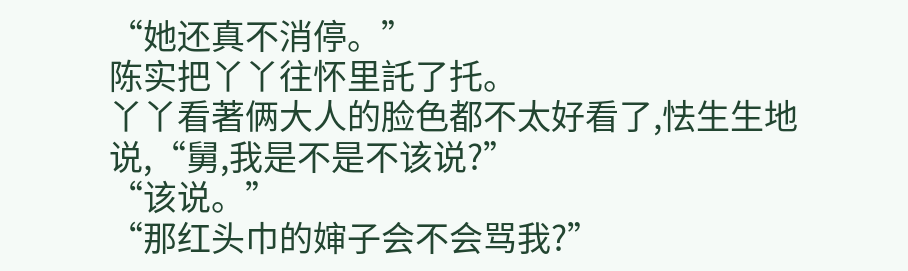“她还真不消停。”
陈实把丫丫往怀里託了托。
丫丫看著俩大人的脸色都不太好看了,怯生生地说,“舅,我是不是不该说?”
“该说。”
“那红头巾的婶子会不会骂我?”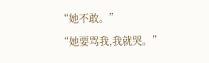“她不敢。”
“她要骂我,我就哭。”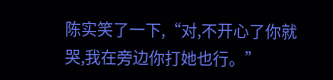陈实笑了一下,“对,不开心了你就哭,我在旁边你打她也行。”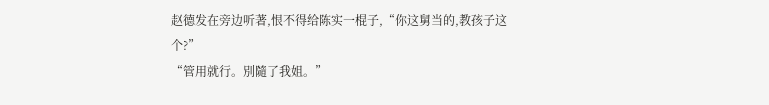赵德发在旁边听著,恨不得给陈实一棍子,“你这舅当的,教孩子这个?”
“管用就行。別隨了我姐。”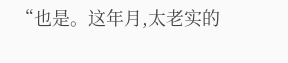“也是。这年月,太老实的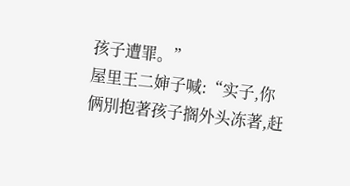孩子遭罪。”
屋里王二婶子喊:“实子,你俩別抱著孩子搁外头冻著,赶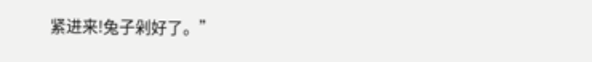紧进来!兔子剁好了。”